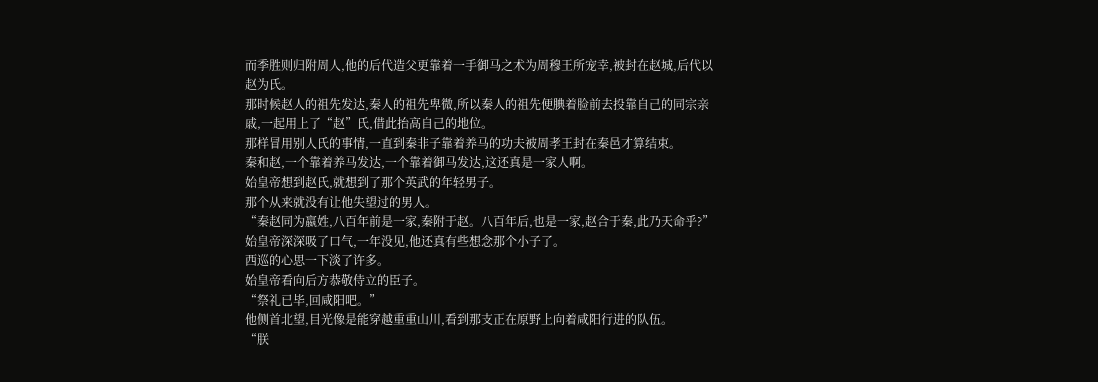而季胜则归附周人,他的后代造父更靠着一手御马之术为周穆王所宠幸,被封在赵城,后代以赵为氏。
那时候赵人的祖先发达,秦人的祖先卑微,所以秦人的祖先便腆着脸前去投靠自己的同宗亲戚,一起用上了“赵”氏,借此抬高自己的地位。
那样冒用别人氏的事情,一直到秦非子靠着养马的功夫被周孝王封在秦邑才算结束。
秦和赵,一个靠着养马发达,一个靠着御马发达,这还真是一家人啊。
始皇帝想到赵氏,就想到了那个英武的年轻男子。
那个从来就没有让他失望过的男人。
“秦赵同为嬴姓,八百年前是一家,秦附于赵。八百年后,也是一家,赵合于秦,此乃天命乎?”
始皇帝深深吸了口气,一年没见,他还真有些想念那个小子了。
西巡的心思一下淡了许多。
始皇帝看向后方恭敬侍立的臣子。
“祭礼已毕,回咸阳吧。”
他侧首北望,目光像是能穿越重重山川,看到那支正在原野上向着咸阳行进的队伍。
“朕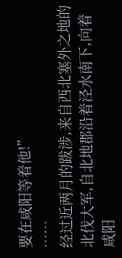要在咸阳等着他!”
……
经过近两月的跋涉,来自西北塞外之地的北伐大军,自北地郡沿着泾水南下,向着咸阳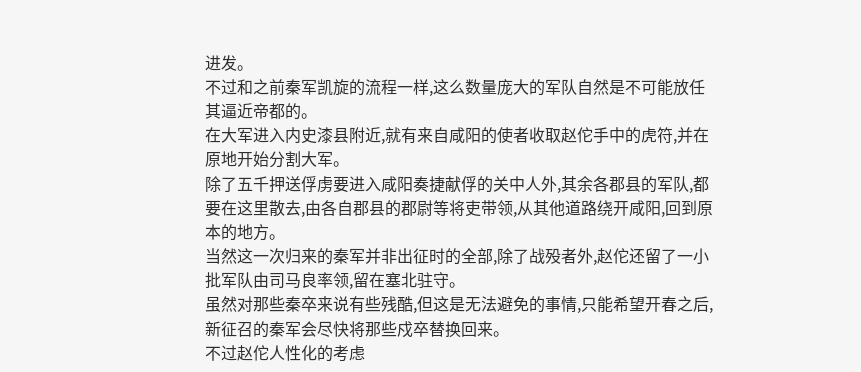进发。
不过和之前秦军凯旋的流程一样,这么数量庞大的军队自然是不可能放任其逼近帝都的。
在大军进入内史漆县附近,就有来自咸阳的使者收取赵佗手中的虎符,并在原地开始分割大军。
除了五千押送俘虏要进入咸阳奏捷献俘的关中人外,其余各郡县的军队,都要在这里散去,由各自郡县的郡尉等将吏带领,从其他道路绕开咸阳,回到原本的地方。
当然这一次归来的秦军并非出征时的全部,除了战殁者外,赵佗还留了一小批军队由司马良率领,留在塞北驻守。
虽然对那些秦卒来说有些残酷,但这是无法避免的事情,只能希望开春之后,新征召的秦军会尽快将那些戍卒替换回来。
不过赵佗人性化的考虑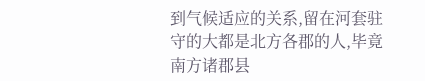到气候适应的关系,留在河套驻守的大都是北方各郡的人,毕竟南方诸郡县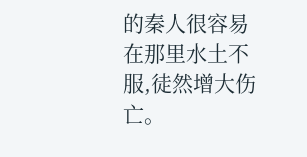的秦人很容易在那里水土不服,徒然增大伤亡。